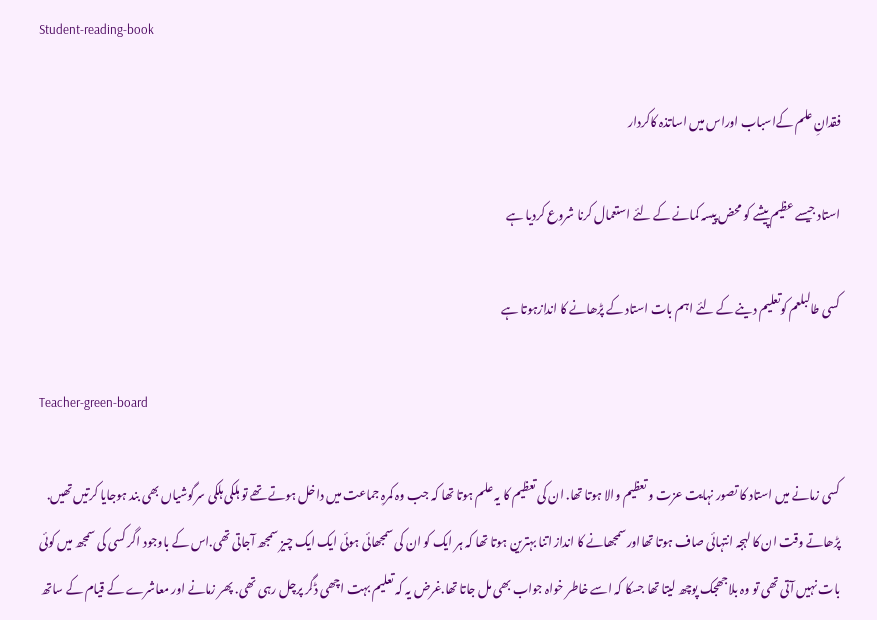Student-reading-book

فقدانِ علم کےاسباب اوراس میں اساتذہ کاکردار

استاد جیسے عظیم پیشے کو محض پیسہ کمانے کے لئے استعمال کرنا شروع کردیا ہے

کسی طالبلعم کوتعلیم دینے کے لئے اہم بات استاد کے پڑھانے کا اندازہوتا ہے

Teacher-green-board

کسی زمانے میں استاد کا تصور نہایت عزت و تعظیم والا ہوتا تھا. ان کی تعظیم کا یہ علم ہوتا تھا کہ جب وہ کمرہِ جماعت میں داخل ہوتے تھے تو ہلکی ہلکی سرگوشیاں بھی بند ہوجایا کرتیں تھیں. پڑھاتے وقت ان کا لہجہ انتہائی صاف ہوتا تھااور سمجھانے کا انداز اتنا بہترین ہوتا تھا کہ ہر ایک کو ان کی سمجھائی ہوئی ایک ایک چیز سمجھ آجاتی تھی.اس کے باوجود اگر کسی کی سمجھ میں کوئی بات نہیں آتی تھی تو وہ بلاجھجک پوچھ لیتا تھا جسکا کہ اسے خاطر خواہ جواب بھی مل جاتا تھا.غرض یہ کہ تعلیم بہت اچھی ڈگر پرچل رہی تھی. پھر زمانے اور معاشرے کے قیام کے ساتھ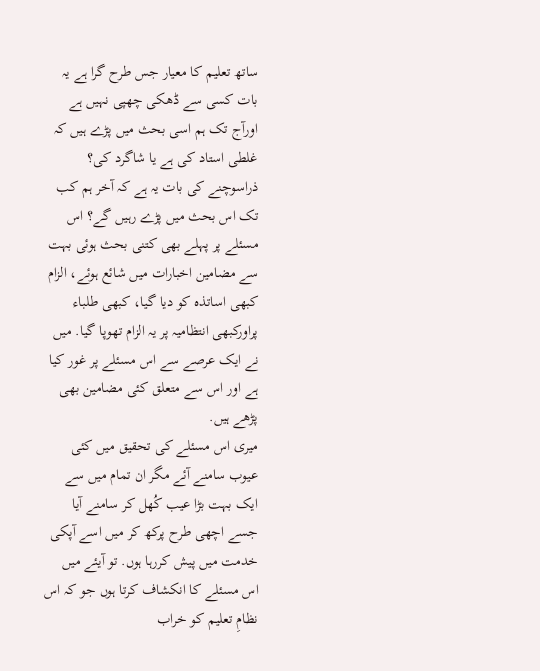ساتھ تعلیم کا معیار جس طرح گرا ہے یہ بات کسی سے ڈھکی چھپی نہیں ہے اورآج تک ہم اسی بحث میں پڑے ہیں کہ غلطی استاد کی ہے یا شاگرد کی؟ ذراسوچنے کی بات یہ ہے کہ آخر ہم کب تک اس بحث میں پڑے رہیں گے؟ اس مسئلے پر پہلے بھی کتنی بحث ہوئی بہت سے مضامین اخبارات میں شائع ہوئے، الزام کبھی اساتذہ کو دیا گیا، کبھی طلباء پراورکبھی انتظامیہ پر یہ الزام تھوپا گیا. میں نے ایک عرصے سے اس مسئلے پر غور کیا ہے اور اس سے متعلق کئی مضامین بھی پڑھے ہیں.
میری اس مسئلے کی تحقیق میں کئی عیوب سامنے آئے مگر ان تمام میں سے ایک بہت بڑا عیب کُھل کر سامنے آیا جسے اچھی طرح پرکھ کر میں اسے آپکی خدمت میں پیش کررہا ہوں. تو آیئے میں اس مسئلے کا انکشاف کرتا ہوں جو کہ اس نظامِ تعلیم کو خراب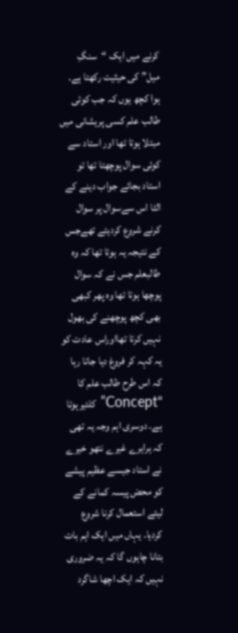کرنے میں ایک “سنگِ میل” کی حیثیت رکھتا ہے. ہوا کچھ یوں کہ جب کوئی طالب علم کسی پریشانی میں مبتلا ہوتا تھا اور استاد سے کوئی سوال پوچھتا تھا تو استاد بجائے جواب دینے کے الٹا اس سےسوال پر سوال کرنے شروع کردیتے تھےجس کے نتیجہ یہ ہوتا تھا کہ وہ طالبعلم جس نے کہ سوال پوچھا ہوتا تھا وہ پھر کبھی بھی کچھ پوچھنے کی بھول نہیں کرتا تھااوراس عادت کو یہ کہہ کر فروغ دیا جاتا رہا کہ اس طرح طالب علم کا “Concept” کلئیرہوتا ہے. دوسری اہم وجہ یہ تھی کہ ہرایرے غیرے نتھو خیرے نے استاد جیسے عظیم پیشے کو محض پیسہ کمانے کے لیئے استعمال کرنا شروع کردیا. یہاں میں ایک اہم بات بتانا چاہوں گا کہ یہ ضروری نہیں کہ ایک اچھا شاگرد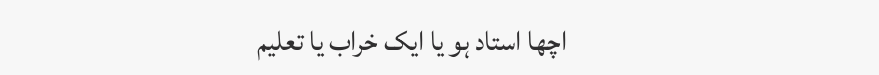اچھا استاد ہو یا ایک خراب یا تعلیم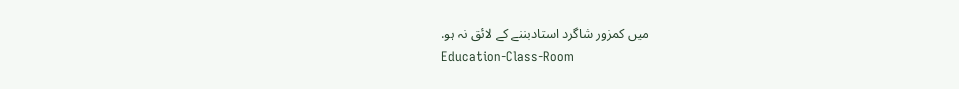میں کمزور شاگرد استادبننے کے لائق نہ ہو.
Education-Class-Room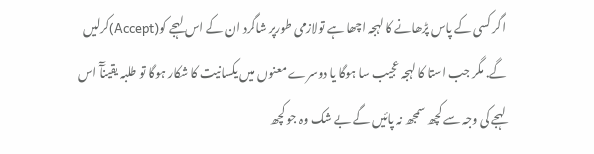اگر کسی کے پاس پڑھانے کا لہجہ اچھا ہے تولازمی طورپر شاگرد ان کے اس لہجے کو(Accept)کرلیں گے. مگر جب استا کا لہجہ عجیب سا ہوگا یا دوسرے معنوں میں یکسانیت کا شکار ہوگا تو طلبہ یقینآٓ اس لہجے کی وجہ سے کچھ سمجھ نہ پائیں گے بے شک وہ جو کچھ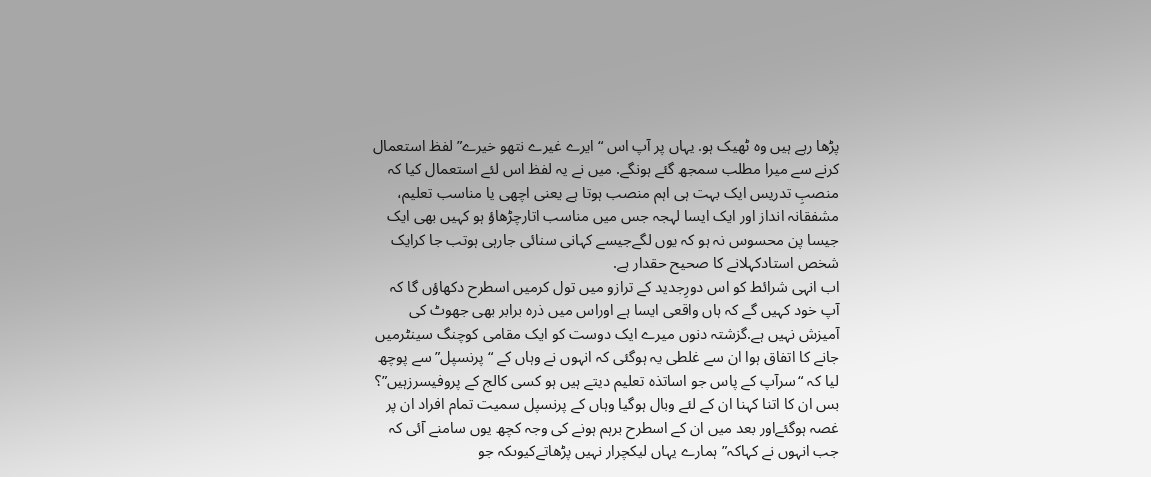پڑھا رہے ہیں وہ ٹھیک ہو. یہاں پر آپ اس “ایرے غیرے نتھو خیرے” لفظ استعمال کرنے سے میرا مطلب سمجھ گئے ہونگے. میں نے یہ لفظ اس لئے استعمال کیا کہ منصبِ تدریس ایک بہت ہی اہم منصب ہوتا ہے یعنی اچھی یا مناسب تعلیم، مشفقانہ انداز اور ایک ایسا لہجہ جس میں مناسب اتارچڑھاؤ ہو کہیں بھی ایک جیسا پن محسوس نہ ہو کہ یوں لگےجیسے کہانی سنائی جارہی ہوتب جا کرایک شخص استادکہلانے کا صحیح حقدار ہے.
اب انہی شرائط کو اس دورِجدید کے ترازو میں تول کرمیں اسطرح دکھاؤں گا کہ آپ خود کہیں گے کہ ہاں واقعی ایسا ہے اوراس میں ذرہ برابر بھی جھوٹ کی آمیزش نہیں ہے.گزشتہ دنوں میرے ایک دوست کو ایک مقامی کوچنگ سینٹرمیں جانے کا اتفاق ہوا ان سے غلطی یہ ہوگئی کہ انہوں نے وہاں کے “پرنسپل” سے پوچھ لیا کہ “سرآپ کے پاس جو اساتذہ تعلیم دیتے ہیں ہو کسی کالج کے پروفیسرزہیں”؟ بس ان کا اتنا کہنا ان کے لئے وبال ہوگیا وہاں کے پرنسپل سمیت تمام افراد ان پر غصہ ہوگئےاور بعد میں ان کے اسطرح برہم ہونے کی وجہ کچھ یوں سامنے آئی کہ جب انہوں نے کہاکہ”ہمارے یہاں لیکچرار نہیں پڑھاتےکیوںکہ جو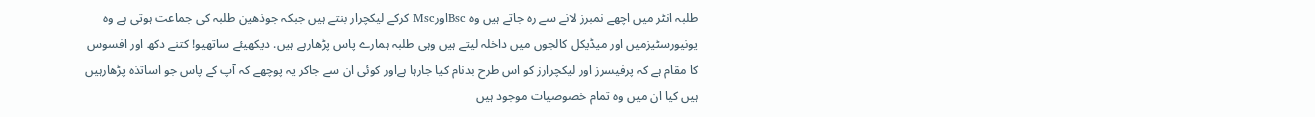طلبہ انٹر میں اچھے نمبرز لانے سے رہ جاتے ہیں وہ BscاورMsc کرکے لیکچرار بنتے ہیں جبکہ جوذھین طلبہ کی جماعت ہوتی ہے وہ یونیورسٹیزمیں اور میڈیکل کالجوں میں داخلہ لیتے ہیں وہی طلبہ ہمارے پاس پڑھارہے ہیں. دیکھیئے ساتھیو! کتنے دکھ اور افسوس کا مقام ہے کہ پرفیسرز اور لیکچرارز کو اس طرح بدنام کیا جارہا ہےاور کوئی ان سے جاکر یہ پوچھے کہ آپ کے پاس جو اساتذہ پڑھارہیں ہیں کیا ان میں وہ تمام خصوصیات موجود ہیں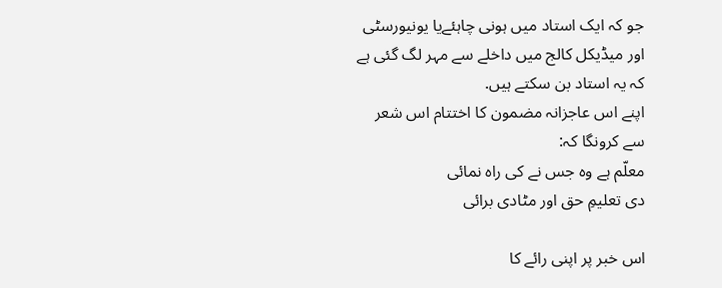جو کہ ایک استاد میں ہونی چاہئےیا یونیورسٹی اور میڈیکل کالج میں داخلے سے مہر لگ گئی ہے کہ یہ استاد بن سکتے ہیں.
اپنے اس عاجزانہ مضمون کا اختتام اس شعر سے کرونگا کہ:
معلّم ہے وہ جس نے کی راہ نمائی
دی تعلیمِ حق اور مٹادی برائی

اس خبر پر اپنی رائے کا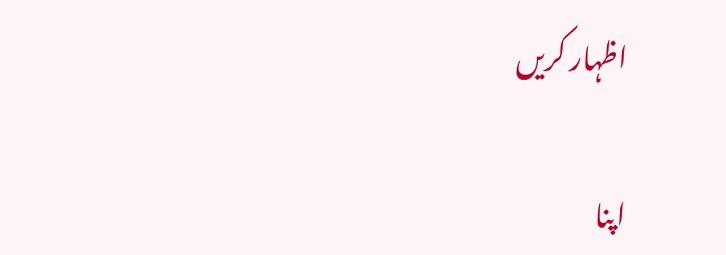اظہار کریں

اپنا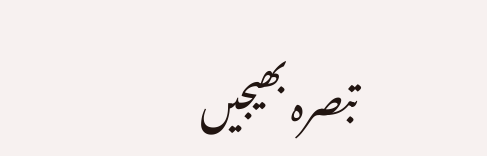تبصرہ بھیجیں